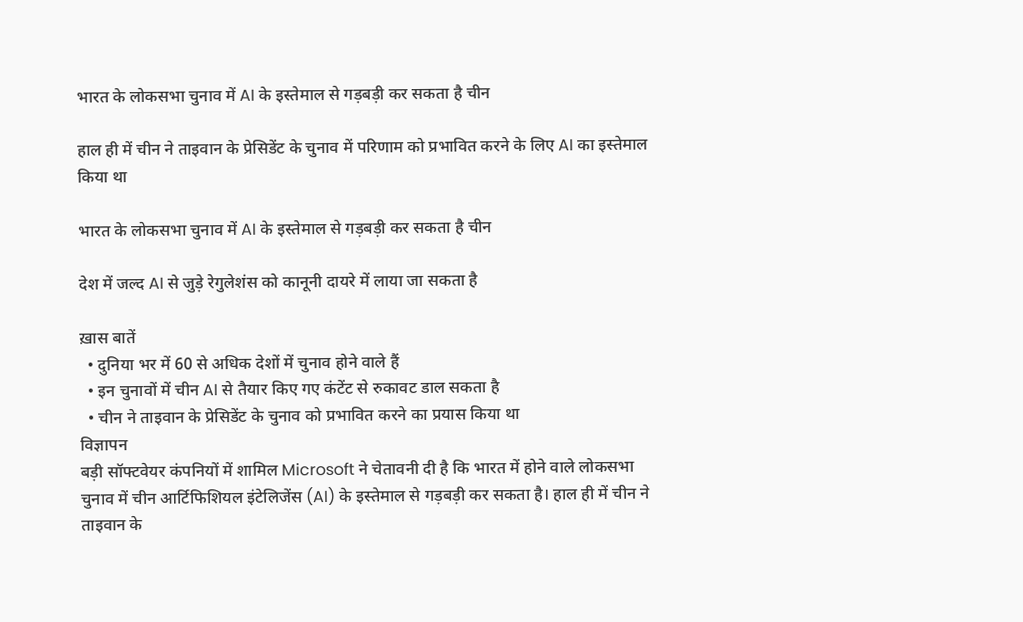भारत के लोकसभा चुनाव में AI के इस्तेमाल से गड़बड़ी कर सकता है चीन

हाल ही में चीन ने ताइवान के प्रेसिडेंट के चुनाव में परिणाम को प्रभावित करने के लिए AI का इस्तेमाल किया था

भारत के लोकसभा चुनाव में AI के इस्तेमाल से गड़बड़ी कर सकता है चीन

देश में जल्द AI से जुड़े रेगुलेशंस को कानूनी दायरे में लाया जा सकता है

ख़ास बातें
  • दुनिया भर में 60 से अधिक देशों में चुनाव होने वाले हैं
  • इन चुनावों में चीन AI से तैयार किए गए कंटेंट से रुकावट डाल सकता है
  • चीन ने ताइवान के प्रेसिडेंट के चुनाव को प्रभावित करने का प्रयास किया था
विज्ञापन
बड़ी सॉफ्टवेयर कंपनियों में शामिल Microsoft ने चेतावनी दी है कि भारत में होने वाले लोकसभा चुनाव में चीन आर्टिफिशियल इंटेलिजेंस (AI) के इस्तेमाल से गड़बड़ी कर सकता है। हाल ही में चीन ने ताइवान के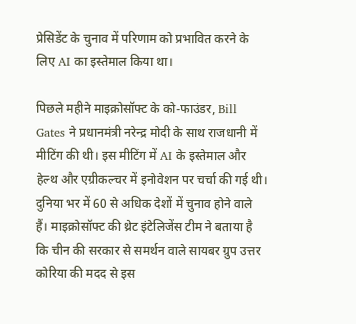प्रेसिडेंट के चुनाव में परिणाम को प्रभावित करने के लिए AI का इस्तेमाल किया था।

पिछले महीने माइक्रोसॉफ्ट के को-फाउंडर, Bill Gates ने प्रधानमंत्री नरेन्द्र मोदी के साथ राजधानी में मीटिंग की थी। इस मीटिंग में AI के इस्तेमाल और हेल्थ और एग्रीकल्चर में इनोवेशन पर चर्चा की गई थी। दुनिया भर में 60 से अधिक देशों में चुनाव होने वाले हैं। माइक्रोसॉफ्ट की थ्रेट इंटेलिजेंस टीम ने बताया है कि चीन की सरकार से समर्थन वाले सायबर ग्रुप उत्तर कोरिया की मदद से इस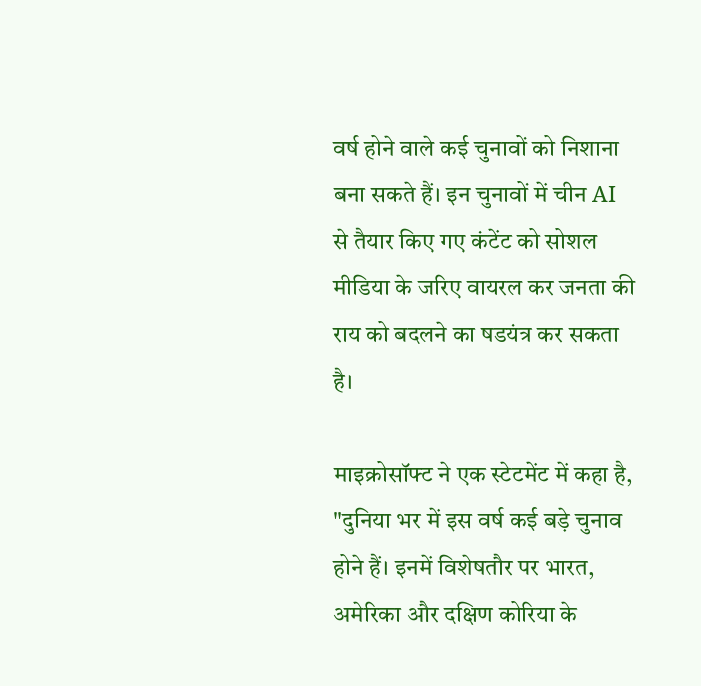वर्ष होने वाले कई चुनावों को निशाना बना सकते हैं। इन चुनावों में चीन AI से तैयार किए गए कंटेंट को सोशल मीडिया के जरिए वायरल कर जनता की राय को बदलने का षडयंत्र कर सकता है।

माइक्रोसॉफ्ट ने एक स्टेटमेंट में कहा है, "दुनिया भर में इस वर्ष कई बड़े चुनाव होने हैं। इनमें विशेषतौर पर भारत, अमेरिका और दक्षिण कोरिया के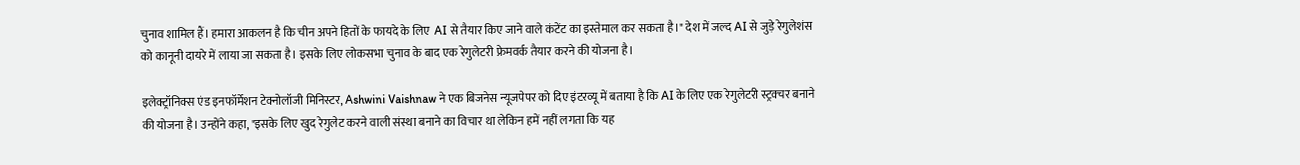चुनाव शामिल हैं। हमारा आकलन है कि चीन अपने हितों के फायदे के लिए  AI से तैयार किए जाने वाले कंटेंट का इस्तेमाल कर सकता है।" देश में जल्द AI से जुड़े रेगुलेशंस को कानूनी दायरे में लाया जा सकता है। इसके लिए लोकसभा चुनाव के बाद एक रेगुलेटरी फ्रेमवर्क तैयार करने की योजना है।

इलेक्ट्रॉनिक्स एंड इनफॉर्मेशन टेक्नोलॉजी मिनिस्टर, Ashwini Vaishnaw ने एक बिजनेस न्यूजपेपर को दिए इंटरव्यू में बताया है कि AI के लिए एक रेगुलेटरी स्ट्रक्चर बनाने की योजना है। उन्होंने कहा, "इसके लिए खुद रेगुलेट करने वाली संस्था बनाने का विचार था लेकिन हमें नहीं लगता कि यह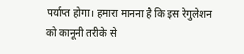पर्याप्त होगा। हमारा मानना है कि इस रेगुलेशन को कानूनी तरीके से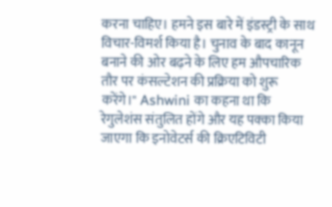करना चाहिए। हमने इस बारे में इंडस्ट्री के साथ विचार-विमर्श किया है। चुनाव के बाद कानून बनाने की ओर बढ़ने के लिए हम औपचारिक तौर पर कंसल्टेशन की प्रक्रिया को शुरू करेंगे।" Ashwini का कहना था कि रेगुलेशंस संतुलित होंगे और यह पक्का किया जाएगा कि इनोवेटर्स की क्रिएटिविटी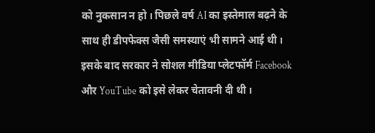को नुकसान न हो। पिछले वर्ष AI का इस्तेमाल बढ़ने के साथ ही डीपफेक्स जैसी समस्याएं भी सामने आई थी। इसके बाद सरकार ने सोशल मीडिया प्लेटफॉर्म Facebook और YouTube को इसे लेकर चेतावनी दी थी।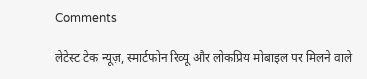Comments

लेटेस्ट टेक न्यूज़, स्मार्टफोन रिव्यू और लोकप्रिय मोबाइल पर मिलने वाले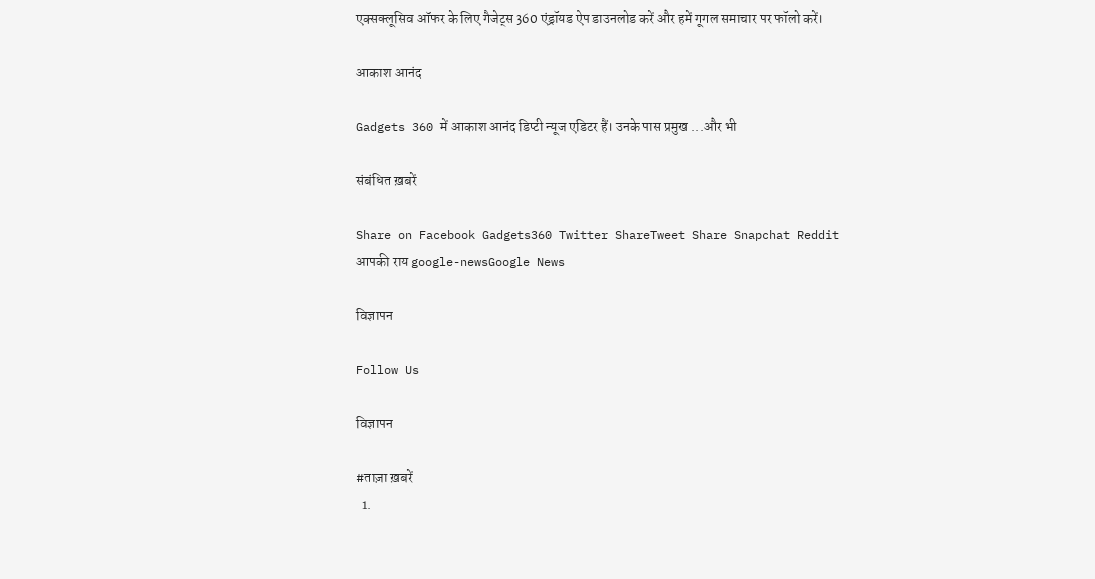एक्सक्लूसिव ऑफर के लिए गैजेट्स 360 एंड्रॉयड ऐप डाउनलोड करें और हमें गूगल समाचार पर फॉलो करें।

आकाश आनंद

Gadgets 360 में आकाश आनंद डिप्टी न्यूज एडिटर हैं। उनके पास प्रमुख ...और भी

संबंधित ख़बरें

Share on Facebook Gadgets360 Twitter ShareTweet Share Snapchat Reddit आपकी राय google-newsGoogle News

विज्ञापन

Follow Us

विज्ञापन

#ताज़ा ख़बरें
  1.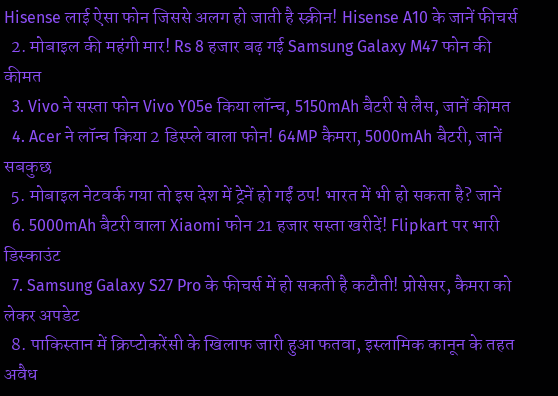Hisense लाई ऐसा फोन जिससे अलग हो जाती है स्क्रीन! Hisense A10 के जानें फीचर्स
  2. मोबाइल की महंगी मार! Rs 8 हजार बढ़ गई Samsung Galaxy M47 फोन की कीमत
  3. Vivo ने सस्ता फोन Vivo Y05e किया लॉन्च, 5150mAh बैटरी से लैस, जानें कीमत
  4. Acer ने लॉन्च किया 2 डिस्प्ले वाला फोन! 64MP कैमरा, 5000mAh बैटरी, जानें सबकुछ
  5. मोबाइल नेटवर्क गया तो इस देश में ट्रेनें हो गईं ठप! भारत में भी हो सकता है? जानें
  6. 5000mAh बैटरी वाला Xiaomi फोन 21 हजार सस्ता खरीदें! Flipkart पर भारी डिस्काउंट
  7. Samsung Galaxy S27 Pro के फीचर्स में हो सकती है कटौती! प्रोसेसर, कैमरा को लेकर अपडेट
  8. पाकिस्तान में क्रिप्टोकरेंसी के खिलाफ जारी हुआ फतवा, इस्लामिक कानून के तहत अवैध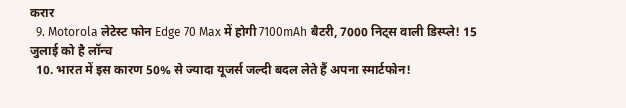करार
  9. Motorola लेटेस्ट फोन Edge 70 Max में होगी 7100mAh बैटरी, 7000 निट्स वाली डिस्प्ले! 15 जुलाई को है लॉन्च
  10. भारत में इस कारण 50% से ज्यादा यूजर्स जल्दी बदल लेते हैं अपना स्मार्टफोन!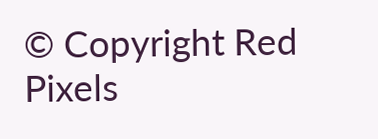© Copyright Red Pixels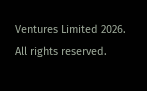Ventures Limited 2026. All rights reserved.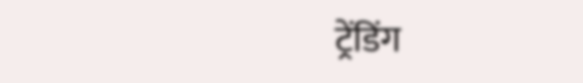ट्रेंडिंग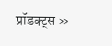प्रॉडक्ट्स »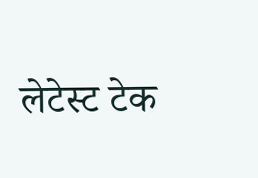लेटेस्ट टेक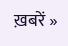ख़बरें »